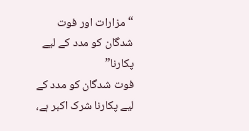“مزارات اور فوت شدگان کو مدد کے لیے پکارنا”
فوت شدگان کو مدد کے لیے پکارنا شرک اکبر ہے،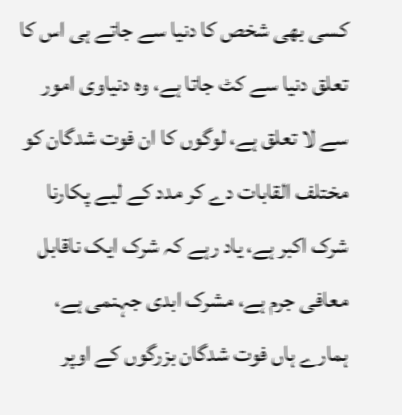کسی بھی شخص کا دنیا سے جاتے ہی اس کا تعلق دنیا سے کٹ جاتا ہے، وہ دنیاوی امور سے لا تعلق ہے، لوگوں کا ان فوت شدگان کو مختلف القابات دے کر مدد کے لیے پکارنا شرک اکبر ہے، یاد رہے کہ شرک ایک ناقابل معافی جرم ہے، مشرک ابدی جہنمی ہے، ہمارے ہاں فوت شدگان بزرگوں کے اوپر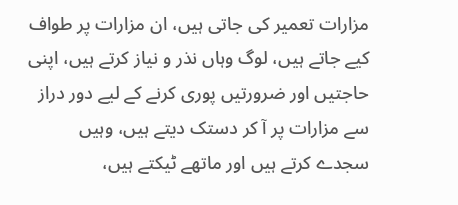مزارات تعمیر کی جاتی ہیں، ان مزارات پر طواف کیے جاتے ہیں، لوگ وہاں نذر و نیاز کرتے ہیں، اپنی حاجتیں اور ضرورتیں پوری کرنے کے لیے دور دراز سے مزارات پر آ کر دستک دیتے ہیں، وہیں سجدے کرتے ہیں اور ماتھے ٹیکتے ہیں،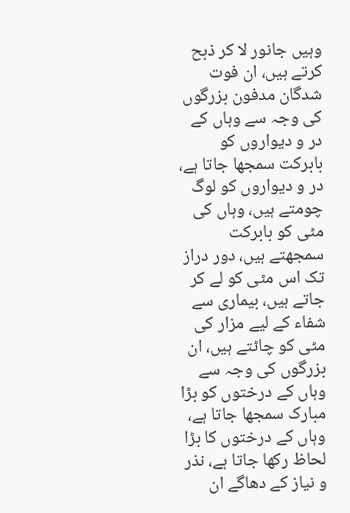وہیں جانور لا کر ذبح کرتے ہیں، ان فوت شدگان مدفون بزرگوں کی وجہ سے وہاں کے در و دیواروں کو بابرکت سمجھا جاتا ہے، در و دیواروں کو لوگ چومتے ہیں، وہاں کی مٹی کو بابرکت سمجھتے ہیں، دور دراز تک اس مٹی کو لے کر جاتے ہیں، بیماری سے شفاء کے لیے مزار کی مٹی کو چاٹتے ہیں، ان بزرگوں کی وجہ سے وہاں کے درختوں کو بڑا مبارک سمجھا جاتا ہے، وہاں کے درختوں کا بڑا لحاظ رکھا جاتا ہے، نذر و نیاز کے دھاگے ان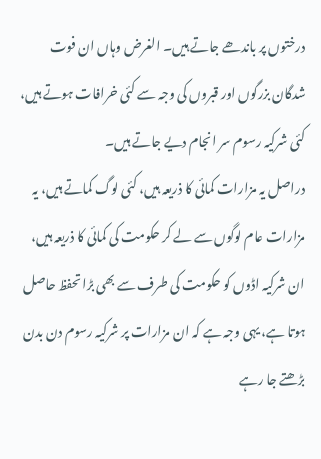درختوں پر باندھے جاتے ہیں۔ الغرض وہاں ان فوت شدگان بزرگوں اور قبروں کی وجہ سے کئی خرافات ہوتے ہیں، کئی شرکیہ رسوم سر انجام دیے جاتے ہیں۔
دراصل یہ مزارات کمائی کا ذریعہ ہیں، کئی لوگ کماتے ہیں، یہ مزارات عام لوگوں سے لے کر حکومت کی کمائی کا ذریعہ ہیں، ان شرکیہ اڈوں کو حکومت کی طرف سے بھی بڑا تحفظ حاصل ہوتا ہے، یہی وجہ ہے کہ ان مزارات پر شرکیہ رسوم دن بدن بڑھتے جا رہے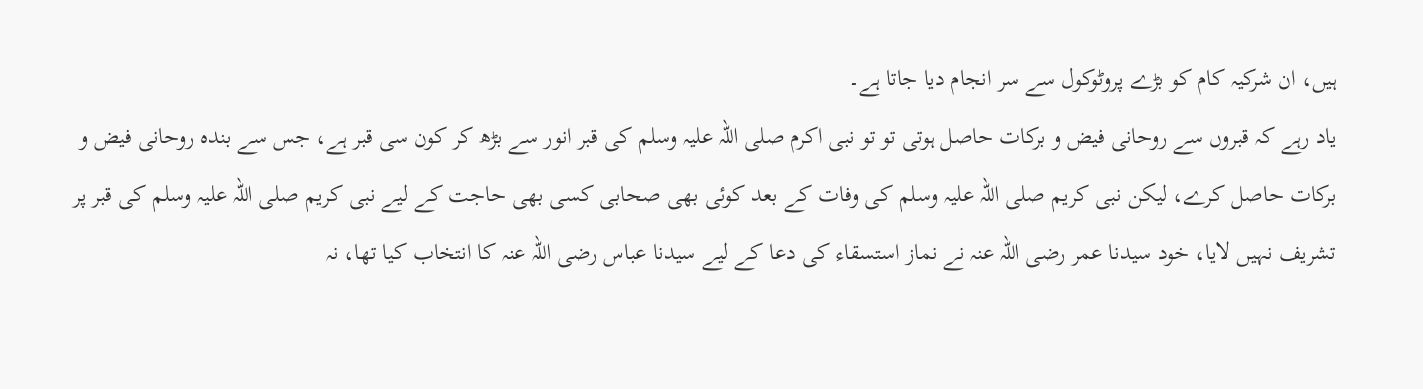ہیں، ان شرکیہ کام کو بڑے پروٹوکول سے سر انجام دیا جاتا ہے۔
یاد رہے کہ قبروں سے روحانی فیض و برکات حاصل ہوتی تو تو نبی اکرم صلی اللہ علیہ وسلم کی قبر انور سے بڑھ کر کون سی قبر ہے، جس سے بندہ روحانی فیض و برکات حاصل کرے، لیکن نبی کریم صلی اللہ علیہ وسلم کی وفات کے بعد کوئی بھی صحابی کسی بھی حاجت کے لیے نبی کریم صلی اللہ علیہ وسلم کی قبر پر تشریف نہیں لایا، خود سیدنا عمر رضی اللہ عنہ نے نماز استسقاء کی دعا کے لیے سیدنا عباس رضی اللہ عنہ کا انتخاب کیا تھا، نہ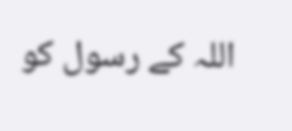اللہ کے رسول کو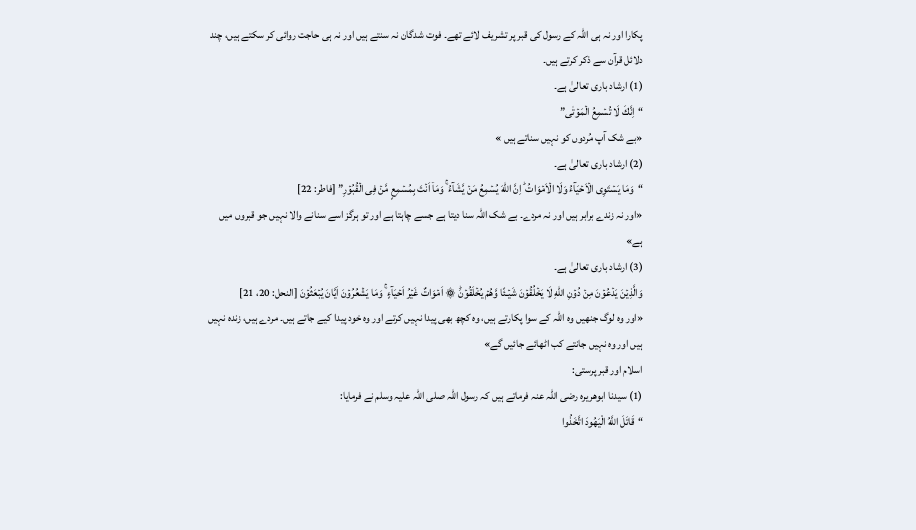پکارا اور نہ ہی اللہ کے رسول کی قبر پر تشریف لائے تھے۔ فوت شدگان نہ سنتے ہیں اور نہ ہی حاجت روائی کر سکتے ہیں، چند دلائل قرآن سے ذکر کرتے ہیں۔
(1) ارشاد باری تعالیٰ ہے۔
“اِنَّكَ لَا تُسۡمِعُ الۡمَوۡتٰى”
«بے شک آپ مُردوں کو نہیں سناتے ہیں »
(2) ارشاد باری تعالیٰ ہے۔
“وَمَا يَسۡتَوِى الۡاَحۡيَآءُ وَلَا الۡاَمۡوَاتُ ؕ اِنَّ اللّٰهَ يُسۡمِعُ مَنۡ يَّشَآءُ ۚ وَمَاۤ اَنۡتَ بِمُسۡمِعٍ مَّنۡ فِى الۡقُبُوۡرِ” [فاطر: 22]
«اور نہ زندے برابر ہیں اور نہ مردے۔ بے شک اللہ سنا دیتا ہے جسے چاہتا ہے اور تو ہرگز اسے سنانے والا نہیں جو قبروں میں ہے»
(3) ارشاد باری تعالیٰ ہے۔
وَالَّذِيۡنَ يَدۡعُوۡنَ مِنۡ دُوۡنِ اللّٰهِ لَا يَخۡلُقُوۡنَ شَيۡـئًا وَّهُمۡ يُخۡلَقُوۡنَؕ ۞ اَمۡوَاتٌ غَيۡرُ اَحۡيَآءٍ ۚ وَمَا يَشۡعُرُوۡنَ اَيَّانَ يُبۡعَثُوۡنَ [النحل: 20، 21]
«اور وہ لوگ جنھیں وہ اللہ کے سوا پکارتے ہیں، وہ کچھ بھی پیدا نہیں کرتے اور وہ خود پیدا کیے جاتے ہیں۔ مردے ہیں، زندہ نہیں ہیں اور وہ نہیں جانتے کب اٹھائے جائیں گے»
اسلام اور قبر پرستی:
(1) سیدنا ابوھریرہ رضی اللہ عنہ فرماتے ہیں کہ رسول اللہ صلی اللہ علیہ وسلم نے فرمایا:
“قَاتَلَ اللَّهُ الْيَهُودَ اتَّخَذُوا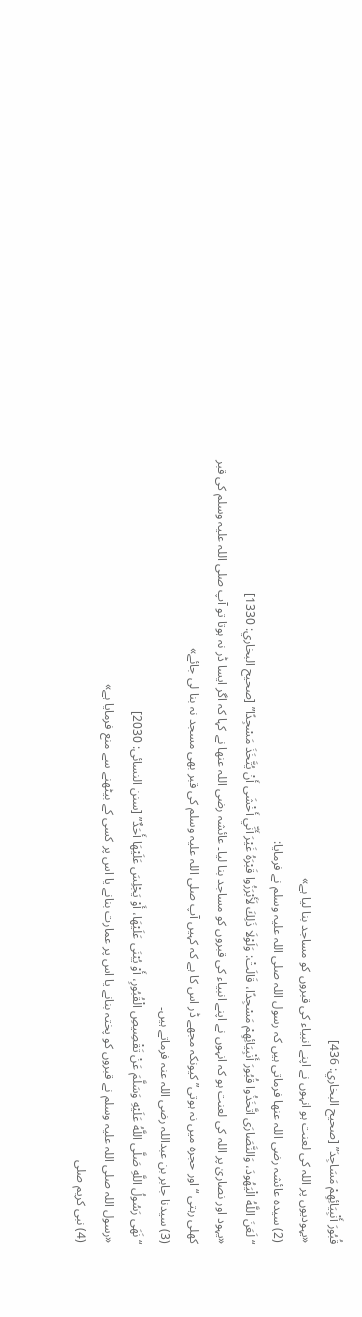قُبُورَ أَنْبِيَائِهِمْ مَسَاجِدَ” [صحيح البخاري: 436]
«یہودیوں پر اللہ کی لعنت ہو انہوں نے اپنے انبیاء کی قبروں کو مساجد بنا لیا ہے»
(2) سیدہ عائشہ رضی اللہ عنھا فرماتی ہیں کہ رسول اللہ صلی اللہ علیہ وسلم نے فرمایا:
“لَعَنَ اللَّهُ الْيَهُودَ، وَالنَّصَارَى اتَّخَذُوا قُبُورَ أَنْبِيَائِهِمْ مَسْجِدًا، قَالَتْ: وَلَوْلَا ذَلِكَ لَأَبْرَزُوا قَبْرَهُ غَيْرَ أَنِّي أَخْشَى أَنْ يُتَّخَذَ مَسْجِدًا” [صحيح البخاري: 1330]
«یہود اور نصاریٰ پر اللہ کی لعنت ہو کہ انہوں نے اپنے انبیاء کی قبروں کو مساجد بنا لیا۔ عائشہ رضی اللہ عنھا نے کہا کہ اگر ایسا ڈر نہ ہوتا تو آپ صلی اللہ علیہ وسلم کی قبر کھلی رہتی “اور حجرہ میں نہ ہوتی” کیونکہ مجھے ڈر اس کا ہے کہ کہیں آپ صلی اللہ علیہ وسلم کی قبر بھی مسجد نہ بنا لی جائے»
(3) سیدنا جابر بن عبداللہ رضی اللہ عنہ فرماتے ہیں۔
“نَهَى رَسُولُ اللَّهِ صَلَّى اللَّهُ عَلَيْهِ وَسَلَّمَ عَنْ تَقْصِيصِ الْقُبُورِ، أَوْ يُبْنَى عَلَيْهَا، أَوْ يَجْلِسَ عَلَيْهَا أَحَدٌ” [سنن النسائی: 2030]
«رسول اللہ صلی اللہ علیہ وسلم نے قبروں کو پختہ بنانے یا اس پر عمارت بنانے یا اس پر کسی کے بیٹھنے سے منع فرمایا ہے»
(4) نبی کریم صلی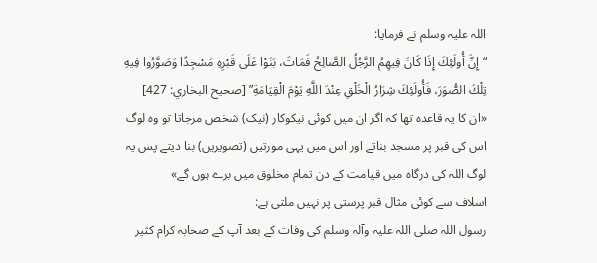اللہ علیہ وسلم نے فرمایا:
“إِنَّ أُولَئِكَ إِذَا كَانَ فِيهِمُ الرَّجُلُ الصَّالِحُ فَمَاتَ، بَنَوْا عَلَى قَبْرِهِ مَسْجِدًا وَصَوَّرُوا فِيهِ تِلْكَ الصُّوَرَ، فَأُولَئِكَ شِرَارُ الْخَلْقِ عِنْدَ اللَّهِ يَوْمَ الْقِيَامَةِ” [صحيح البخاري: 427]
«ان کا یہ قاعدہ تھا کہ اگر ان میں کوئی نیکوکار (نیک) شخص مرجاتا تو وہ لوگ اس کی قبر پر مسجد بناتے اور اس میں یہی مورتیں (تصویریں) بنا دیتے پس یہ لوگ اللہ کی درگاہ میں قیامت کے دن تمام مخلوق میں برے ہوں گے»
اسلاف سے کوئی مثال قبر پرستی پر نہیں ملتی ہے:
رسول اللہ صلی اللہ علیہ وآلہ وسلم کی وفات کے بعد آپ کے صحابہ کرام کثیر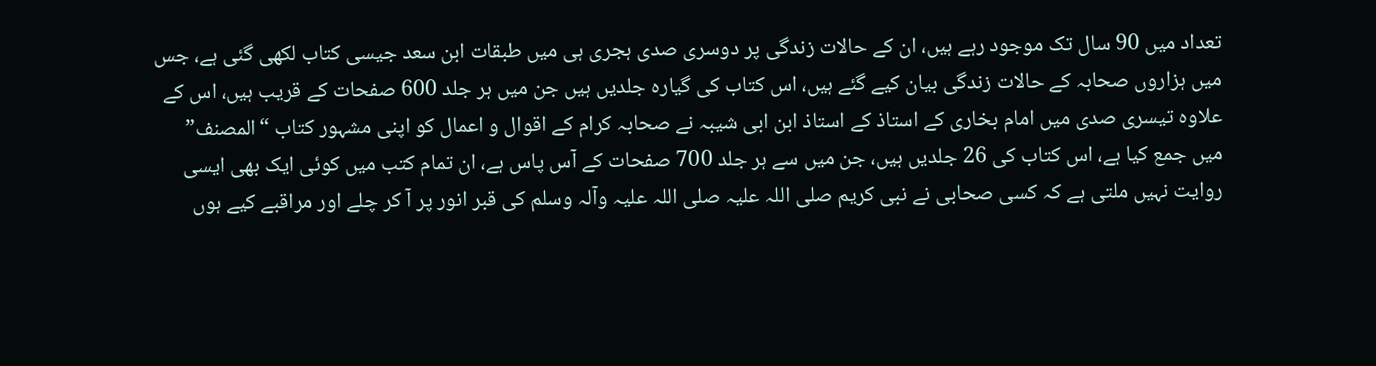تعداد میں 90 سال تک موجود رہے ہیں، ان کے حالات زندگی پر دوسری صدی ہجری ہی میں طبقات ابن سعد جیسی کتاب لکھی گئی ہے، جس میں ہزاروں صحابہ کے حالات زندگی بیان کیے گئے ہیں، اس کتاب کی گیارہ جلدیں ہیں جن میں ہر جلد 600 صفحات کے قریب ہیں، اس کے علاوہ تیسری صدی میں امام بخاری کے استاذ کے استاذ ابن ابی شیبہ نے صحابہ کرام کے اقوال و اعمال کو اپنی مشہور کتاب “المصنف” میں جمع کیا ہے، اس کتاب کی 26 جلدیں ہیں، جن میں سے ہر جلد 700 صفحات کے آس پاس ہے، ان تمام کتب میں کوئی ایک بھی ایسی روایت نہیں ملتی ہے کہ کسی صحابی نے نبی کریم صلی اللہ علیہ صلی اللہ علیہ وآلہ وسلم کی قبر انور پر آ کر چلے اور مراقبے کیے ہوں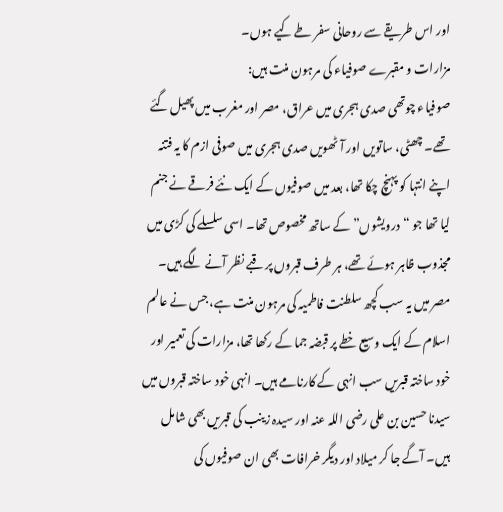اور اس طریقے سے روحانی سفر طے کیے ہوں۔
مزارات و مقبرے صوفیاء کی مرہون منت ہیں:
صوفیاء چوتھی صدی ہجری میں عراق، مصر اور مغرب میں پھیل گئے تھے۔ چھٹی، ساتویں اور آٹھویں صدی ہجری میں صوفی ازم کا یہ فتنہ اپنے انتہا کو پہنچ چکا تھا، بعد میں صوفیوں کے ایک نئے فرقے نے جنم لیا تھا جو “درویشوں” کے ساتھ مخصوص تھا۔ اسی سلسلے کی کڑی میں مجذوب ظاہر ہوئے تھے، ہر طرف قبروں پر قبے نظر آنے لگے ہیں۔ مصر میں یہ سب کچھ سلطنت فاطمیہ کی مرہون منت ہے، جس نے عالم اسلام کے ایک وسیع خطے پر قبضہ جما کے رکھا تھا، مزارات کی تعمیر اور خود ساختہ قبریں سب انہی کے کارنامے ہیں۔ انہی خود ساختہ قبروں میں سیدنا حسین بن علی رضی اللہ عنہ اور سیدہ زینب کی قبریں بھی شامل ہیں۔ آگے جا کر میلاد اور دیگر خرافات بھی ان صوفیوں کی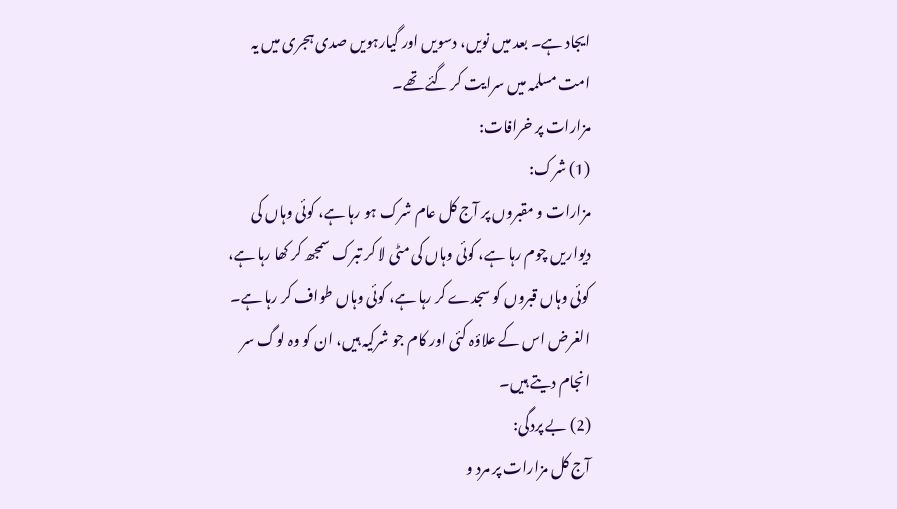ایجاد ہے۔ بعد میں نویں، دسویں اور گیارہویں صدی ہجری میں یہ امت مسلمہ میں سرایت کر گئے تھے۔
مزارات پر خرافات:
(1) شرک:
مزارات و مقبروں پر آج کل عام شرک ہو رہا ہے، کوئی وہاں کی دیواریں چوم رہا ہے، کوئی وہاں کی مٹی لا کر تبرک سمجھ کر کھا رہا ہے، کوئی وہاں قبروں کو سجدے کر رہا ہے، کوئی وہاں طواف کر رہا ہے۔ الغرض اس کے علاؤہ کئی اور کام جو شرکیہ ہیں، ان کو وہ لوگ سر انجام دیتے ہیں۔
(2) بے پردگی:
آج کل مزارات پر مرد و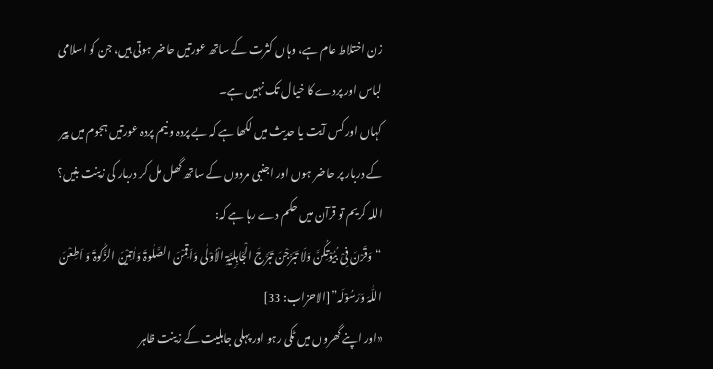زن اختلاط عام ہے، وہاں کثرت کے ساتھ عورتیں حاضر ہوتی ہیں، جن کو اسلامی لباس اور پردے کا خیال تک نہیں ہے۔
کہاں اور کس آیت یا حدیث میں لکھا ہے کہ بے پردہ و نیم پردہ عورتیں ہجوم میں پیر کے دربار پر حاضر ہوں اور اجنبی مردوں کے ساتھ گھل مل کر دربار کی زینت بنیں؟ اللہ کریم تو قرآن میں حکم دے رہا ہے کہ:
“وَقَرْنَ فِیْ بُیُوْتِکُنَّ وَلَا تَبَرَّجْنَ تَبَرَّجَ الْجَاہِلِیَّۃِ الْاُوْلٰی وَاَقِمْنَ الصَّلٰوۃَ وَاٰتِیْنَ الزَّکٰوۃَ وَ اَطِعْنَ اللّٰہَ وَرَسُوْلَہ”[الاحزاب: 33]
«اور اپنے گھروں میں ٹکی رہو اور پہلی جاہلیت کے زینت ظاہر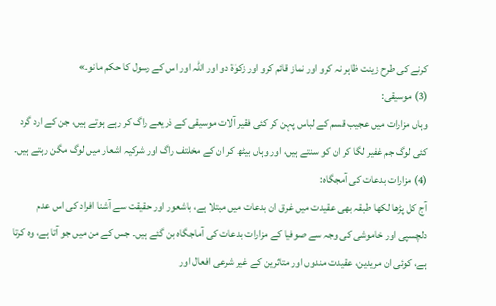کرنے کی طرح زینت ظاہر نہ کرو اور نماز قائم کرو اور زکوٰۃ دو اور اللہ اور اس کے رسول کا حکم مانو۔»
(3) موسیقی:
وہاں مزارات میں عجیب قسم کے لباس پہن کر کئی فقیر آلات موسیقی کے ذریعے راگ کر رہے ہوتے ہیں، جن کے ارد گرد کئی لوگ جم غفیر لگا کر ان کو سنتے ہیں، اور وہاں بیٹھ کر ان کے مخلتف راگ اور شرکیہ اشعار میں لوگ مگن رہتے ہیں۔
(4) مزارات بدعات کی آمجگاہ:
آج کل پڑھا لکھا طبقہ بھی عقیدت میں غرق ان بدعات میں مبتلا ہے، باشعور اور حقیقت سے آشنا افراد کی اس عدم دلچسپی اور خاموشی کی وجہ سے صوفیا کے مزارات بدعات کی آماجگاہ بن گئے ہیں۔ جس کے من میں جو آتا ہے، وہ کرتا ہے، کوئی ان مریدین، عقیدت مندوں اور متاثرین کے غیر شرعی افعال اور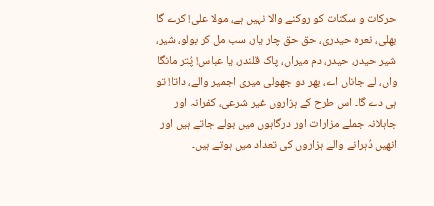حرکات و سکنات کو روکنے والا نہیں ہے، مولا علی! کرے گا بھلی، نعرہ حیدری، حق حق چار یار، سب مل کر بولو، شیر، شیر حیدر، حیدر، دم میراں، پاک قلندر، یا عباس! پُتر مانگا واں، لے جاناں اے، بھر دو جھولی میری اجمیر والے، داتا! تو ہی دے گا۔ اس طرح کے ہزاروں غیر شرعی، کفرانہ اور جاہلانہ جملے مزارات اور درگاہوں میں بولے جاتے ہیں اور انھیں دُہرانے والے ہزاروں کی تعداد میں ہوتے ہیں۔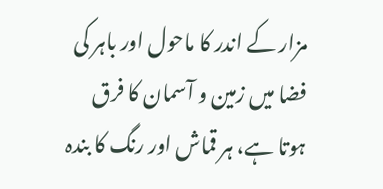مزار کے اندر کا ماحول اور باہر کی فضا میں زمین و آسمان کا فرق ہوتا ہے، ہر قماش اور رنگ کا بندہ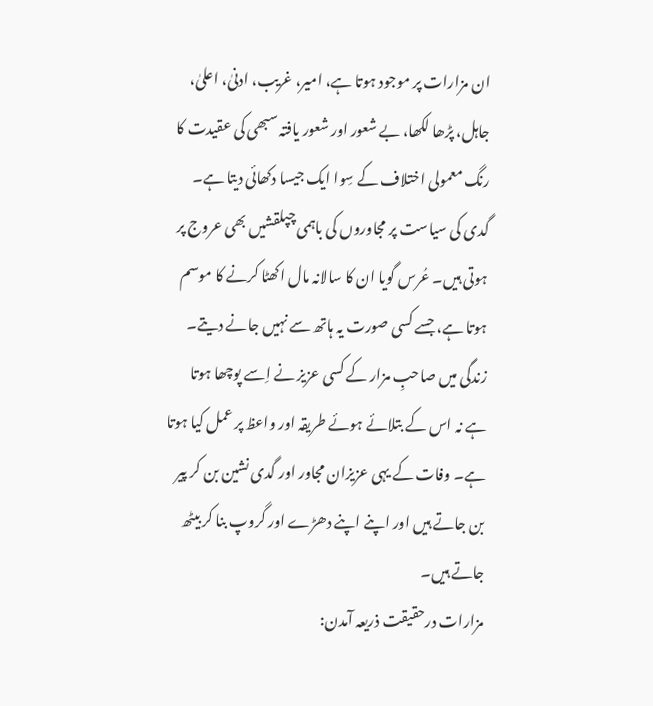ان مزارات پر موجود ہوتا ہے، امیر، غریب، ادنیٰ، اعلیٰ، جاہل، پڑھا لکھا، بے شعور اور شعور یافتہ سبھی کی عقیدت کا رنگ معمولی اختلاف کے سِوا ایک جیسا دکھائی دیتا ہے۔ گدی کی سیاست پر مجاوروں کی باہمی چپلقشیں بھی عروج پر ہوتی ہیں۔ عُرس گویا ان کا سالانہ مال اکھٹا کرنے کا موسم ہوتا ہے، جسے کسی صورت یہ ہاتھ سے نہیں جانے دیتے۔ زندگی میں صاحبِ مزار کے کسی عزیز نے اِسے پوچھا ہوتا ہے نہ اس کے بتلائے ہوئے طریقہ اور واعظ پر عمل کیا ہوتا ہے۔ وفات کے یہی عزیزان مجاور اور گدی نشین بن کر پیر بن جاتے ہیں اور اپنے اپنے دھڑے اور گروپ بنا کر بیٹھ جاتے ہیں۔
مزارات درحقیقت ذریعہ آمدن: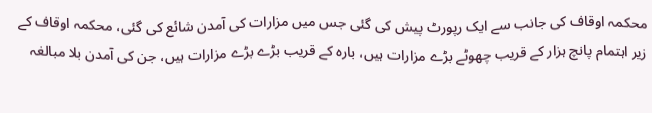محکمہ اوقاف کی جانب سے ایک رپورٹ پیش کی گئی جس میں مزارات کی آمدن شائع کی گئی، محکمہ اوقاف کے زیر اہتمام پانچ ہزار کے قریب چھوٹے بڑے مزارات ہیں، بارہ کے قریب بڑے بڑے مزارات ہیں، جن کی آمدن بلا مبالغہ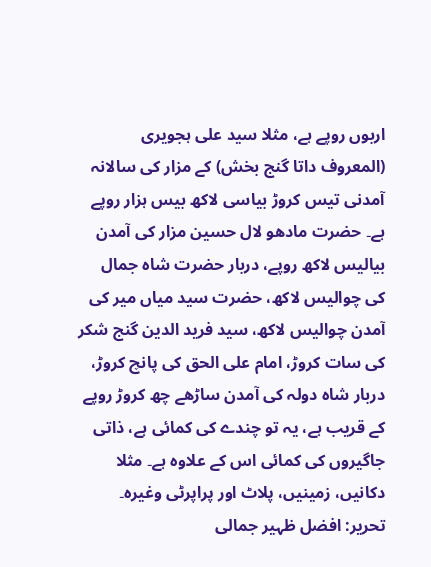اربوں روپے ہے، مثلا سید علی ہجویری (المعروف داتا گنج بخش) کے مزار کی سالانہ آمدنی تیس کروڑ بیاسی لاکھ بیس ہزار روپے ہے۔ حضرت مادھو لال حسین مزار کی آمدن بیالیس لاکھ روپے، دربار حضرت شاہ جمال کی چوالیس لاکھ، حضرت سید میاں میر کی آمدن چوالیس لاکھ، سید فرید الدین گنج شکر کی سات کروڑ، امام علی الحق کی پانچ کروڑ، دربار شاہ دولہ کی آمدن ساڑھے چھ کروڑ روپے کے قریب ہے، یہ تو چندے کی کمائی ہے، ذاتی جاگیروں کی کمائی اس کے علاوہ ہے۔ مثلا دکانیں، زمینیں، پلاٹ اور پراپرٹی وغیرہ۔
تحریر: افضل ظہیر جمالی